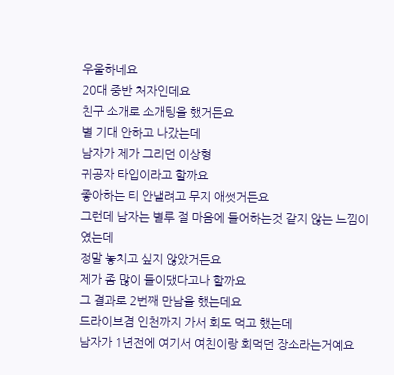우울하네요
20대 중반 처자인데요
친구 소개로 소개팅을 했거든요
별 기대 안하고 나갔는데
남자가 제가 그리던 이상형
귀공자 타입이라고 할까요
좋아하는 티 안낼려고 무지 애썻거든요
그런데 남자는 별루 절 마음에 들어하는것 같지 않는 느낌이였는데
정말 놓치고 싶지 않았거든요
제가 좀 많이 들이댔다고나 할까요
그 결과로 2번째 만남을 했는데요
드라이브겸 인천까지 가서 회도 먹고 했는데
남자가 1년전에 여기서 여친이랑 회먹던 장소라는거예요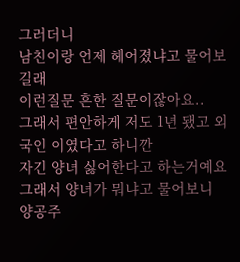그러더니
남친이랑 언제 헤어졌냐고 물어보길래
이런질문 흔한 질문이잖아요..
그래서 편안하게 저도 1년 됐고 외국인 이였다고 하니깐
자긴 양녀 싫어한다고 하는거예요
그래서 양녀가 뭐냐고 물어보니 양공주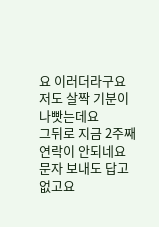요 이러더라구요
저도 살짝 기분이 나빳는데요
그뒤로 지금 2주째 연락이 안되네요
문자 보내도 답고 없고요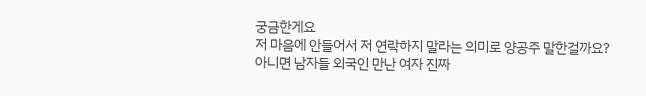궁금한게요
저 마음에 안들어서 저 연락하지 말라는 의미로 양공주 말한걸까요?
아니면 남자들 외국인 만난 여자 진짜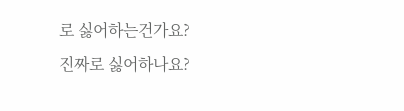로 싫어하는건가요?
진짜로 싫어하나요?